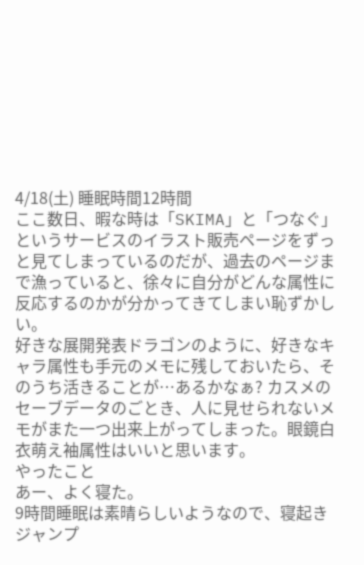4/18(土) 睡眠時間12時間
ここ数日、暇な時は「SKIMA」と「つなぐ」というサービスのイラスト販売ページをずっと見てしまっているのだが、過去のページまで漁っていると、徐々に自分がどんな属性に反応するのかが分かってきてしまい恥ずかしい。
好きな展開発表ドラゴンのように、好きなキャラ属性も手元のメモに残しておいたら、そのうち活きることが…あるかなぁ? カスメのセーブデータのごとき、人に見せられないメモがまた一つ出来上がってしまった。眼鏡白衣萌え袖属性はいいと思います。
やったこと
あー、よく寝た。
9時間睡眠は素晴らしいようなので、寝起きジャンプ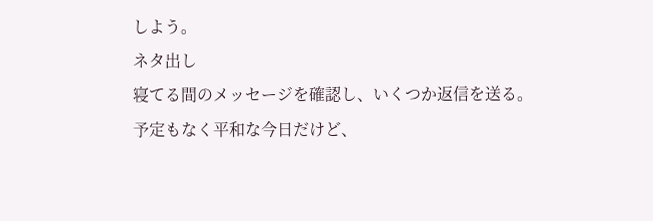しよう。
ネタ出し
寝てる間のメッセージを確認し、いくつか返信を送る。
予定もなく平和な今日だけど、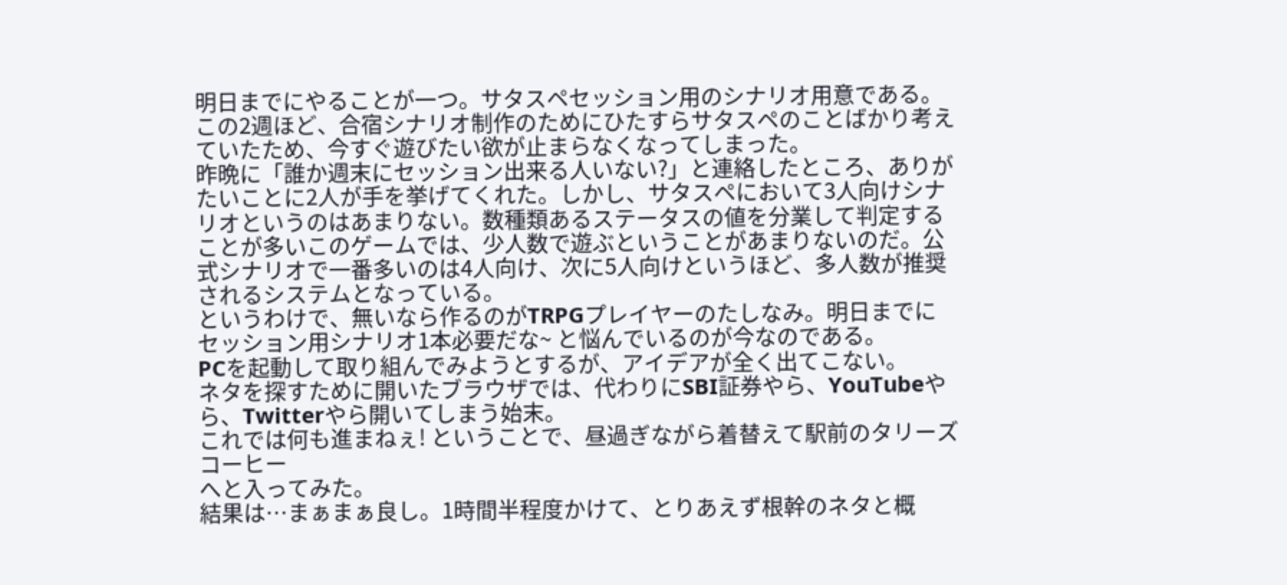明日までにやることが一つ。サタスペセッション用のシナリオ用意である。
この2週ほど、合宿シナリオ制作のためにひたすらサタスペのことばかり考えていたため、今すぐ遊びたい欲が止まらなくなってしまった。
昨晩に「誰か週末にセッション出来る人いない?」と連絡したところ、ありがたいことに2人が手を挙げてくれた。しかし、サタスペにおいて3人向けシナリオというのはあまりない。数種類あるステータスの値を分業して判定することが多いこのゲームでは、少人数で遊ぶということがあまりないのだ。公式シナリオで一番多いのは4人向け、次に5人向けというほど、多人数が推奨されるシステムとなっている。
というわけで、無いなら作るのがTRPGプレイヤーのたしなみ。明日までにセッション用シナリオ1本必要だな~ と悩んでいるのが今なのである。
PCを起動して取り組んでみようとするが、アイデアが全く出てこない。
ネタを探すために開いたブラウザでは、代わりにSBI証券やら、YouTubeやら、Twitterやら開いてしまう始末。
これでは何も進まねぇ! ということで、昼過ぎながら着替えて駅前のタリーズコーヒー
へと入ってみた。
結果は…まぁまぁ良し。1時間半程度かけて、とりあえず根幹のネタと概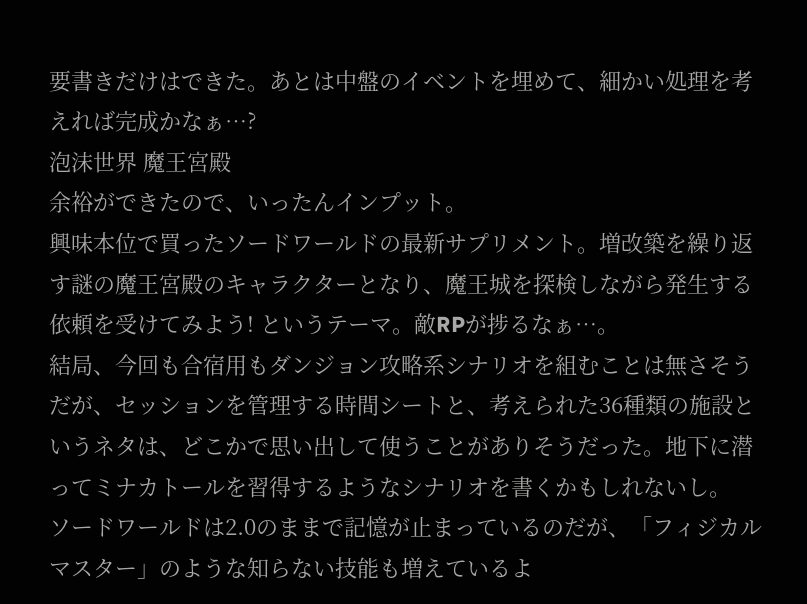要書きだけはできた。あとは中盤のイベントを埋めて、細かい処理を考えれば完成かなぁ…?
泡沫世界 魔王宮殿
余裕ができたので、いったんインプット。
興味本位で買ったソードワールドの最新サプリメント。増改築を繰り返す謎の魔王宮殿のキャラクターとなり、魔王城を探検しながら発生する依頼を受けてみよう! というテーマ。敵RPが捗るなぁ…。
結局、今回も合宿用もダンジョン攻略系シナリオを組むことは無さそうだが、セッションを管理する時間シートと、考えられた36種類の施設というネタは、どこかで思い出して使うことがありそうだった。地下に潜ってミナカトールを習得するようなシナリオを書くかもしれないし。
ソードワールドは2.0のままで記憶が止まっているのだが、「フィジカルマスター」のような知らない技能も増えているよ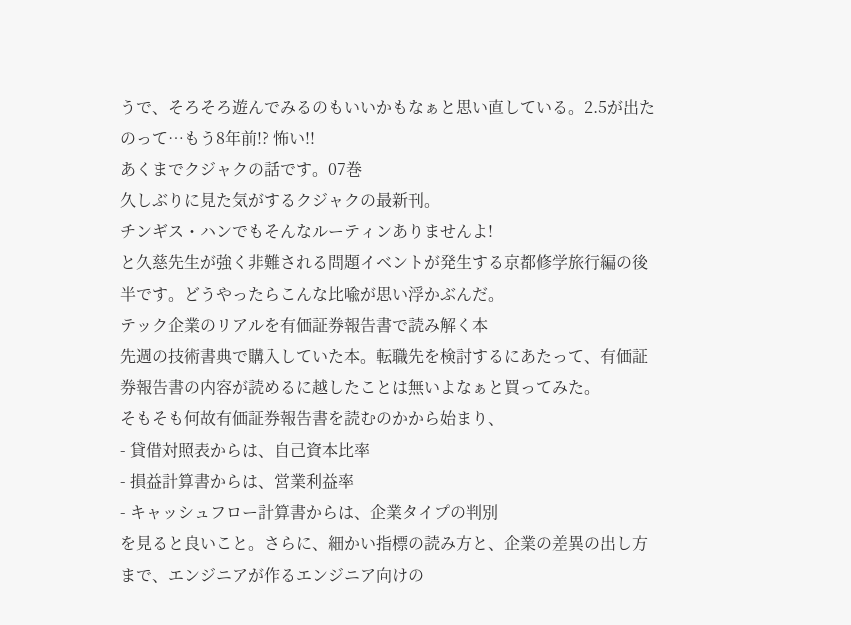うで、そろそろ遊んでみるのもいいかもなぁと思い直している。2.5が出たのって…もう8年前!? 怖い!!
あくまでクジャクの話です。07巻
久しぶりに見た気がするクジャクの最新刊。
チンギス・ハンでもそんなルーティンありませんよ!
と久慈先生が強く非難される問題イベントが発生する京都修学旅行編の後半です。どうやったらこんな比喩が思い浮かぶんだ。
テック企業のリアルを有価証券報告書で読み解く本
先週の技術書典で購入していた本。転職先を検討するにあたって、有価証券報告書の内容が読めるに越したことは無いよなぁと買ってみた。
そもそも何故有価証券報告書を読むのかから始まり、
- 貸借対照表からは、自己資本比率
- 損益計算書からは、営業利益率
- キャッシュフロー計算書からは、企業タイプの判別
を見ると良いこと。さらに、細かい指標の読み方と、企業の差異の出し方まで、エンジニアが作るエンジニア向けの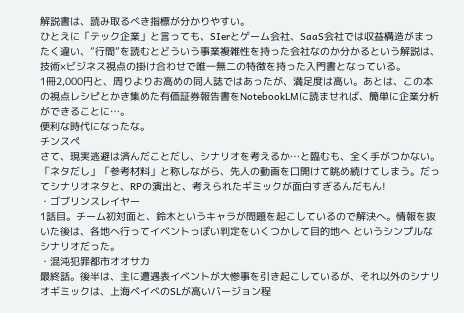解説書は、読み取るべき指標が分かりやすい。
ひとえに「テック企業」と言っても、SIerとゲーム会社、SaaS会社では収益構造がまったく違い、”行間”を読むとどういう事業複雑性を持った会社なのか分かるという解説は、技術×ビジネス視点の掛け合わせで唯一無二の特徴を持った入門書となっている。
1冊2,000円と、周りよりお高めの同人誌ではあったが、満足度は高い。あとは、この本の視点レシピとかき集めた有価証券報告書をNotebookLMに読ませれば、簡単に企業分析ができることに…。
便利な時代になったな。
チンスペ
さて、現実逃避は済んだことだし、シナリオを考えるか…と臨むも、全く手がつかない。「ネタだし」「参考材料」と称しながら、先人の動画を口開けて眺め続けてしまう。だってシナリオネタと、RPの演出と、考えられたギミックが面白すぎるんだもん!
・ゴブリンスレイヤー
1話目。チーム初対面と、鈴木というキャラが問題を起こしているので解決へ。情報を抜いた後は、各地へ行ってイベントっぽい判定をいくつかして目的地へ というシンプルなシナリオだった。
・混沌犯罪都市オオサカ
最終話。後半は、主に遭遇表イベントが大惨事を引き起こしているが、それ以外のシナリオギミックは、上海ベイべのSLが高いバージョン程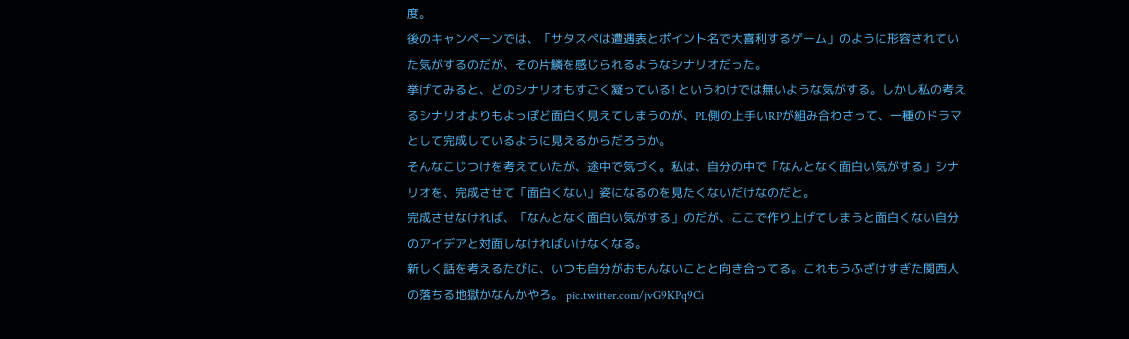度。
後のキャンペーンでは、「サタスペは遭遇表とポイント名で大喜利するゲーム」のように形容されていた気がするのだが、その片鱗を感じられるようなシナリオだった。
挙げてみると、どのシナリオもすごく凝っている! というわけでは無いような気がする。しかし私の考えるシナリオよりもよっぽど面白く見えてしまうのが、PL側の上手いRPが組み合わさって、一種のドラマとして完成しているように見えるからだろうか。
そんなこじつけを考えていたが、途中で気づく。私は、自分の中で「なんとなく面白い気がする」シナリオを、完成させて「面白くない」姿になるのを見たくないだけなのだと。
完成させなければ、「なんとなく面白い気がする」のだが、ここで作り上げてしまうと面白くない自分のアイデアと対面しなければいけなくなる。
新しく話を考えるたびに、いつも自分がおもんないことと向き合ってる。これもうふざけすぎた関西人の落ちる地獄かなんかやろ。 pic.twitter.com/jvG9KPq9Ci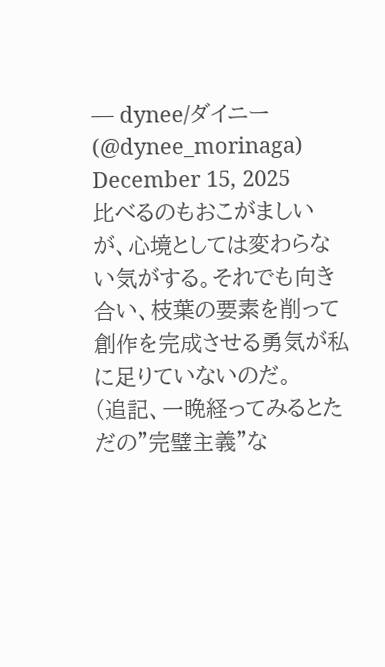— dynee/ダイニー (@dynee_morinaga) December 15, 2025
比べるのもおこがましいが、心境としては変わらない気がする。それでも向き合い、枝葉の要素を削って創作を完成させる勇気が私に足りていないのだ。
(追記、一晩経ってみるとただの”完璧主義”な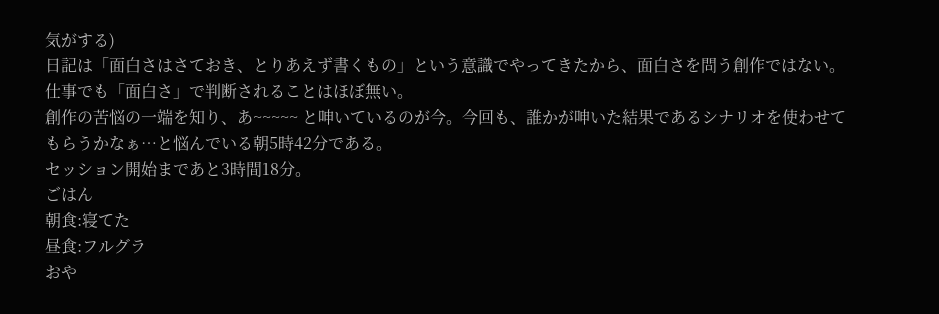気がする)
日記は「面白さはさておき、とりあえず書くもの」という意識でやってきたから、面白さを問う創作ではない。仕事でも「面白さ」で判断されることはほぼ無い。
創作の苦悩の一端を知り、あ~~~~~ と呻いているのが今。今回も、誰かが呻いた結果であるシナリオを使わせてもらうかなぁ…と悩んでいる朝5時42分である。
セッション開始まであと3時間18分。
ごはん
朝食:寝てた
昼食:フルグラ
おや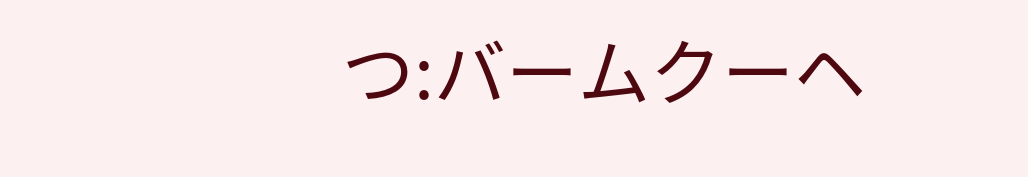つ:バームクーヘ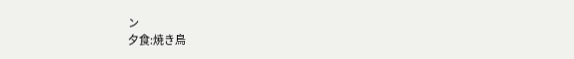ン
夕食:焼き鳥